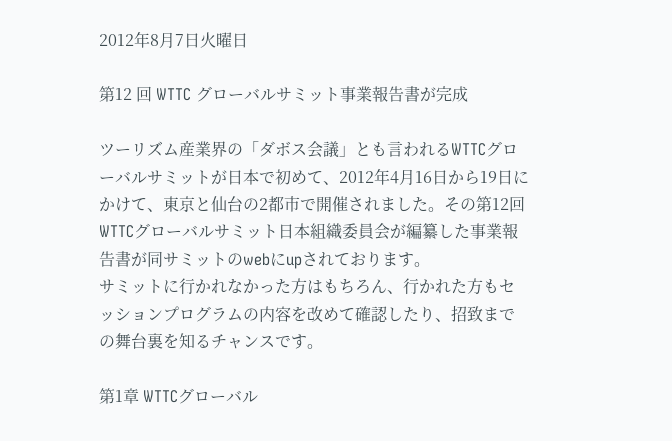2012年8月7日火曜日

第12 回 WTTC グローバルサミット事業報告書が完成

ツーリズム産業界の「ダボス会議」とも言われるWTTCグローバルサミットが日本で初めて、2012年4月16日から19日にかけて、東京と仙台の2都市で開催されました。その第12回WTTCグローバルサミット日本組織委員会が編纂した事業報告書が同サミットのwebにupされております。
サミットに行かれなかった方はもちろん、行かれた方もセッションプログラムの内容を改めて確認したり、招致までの舞台裏を知るチャンスです。

第1章 WTTCグローバル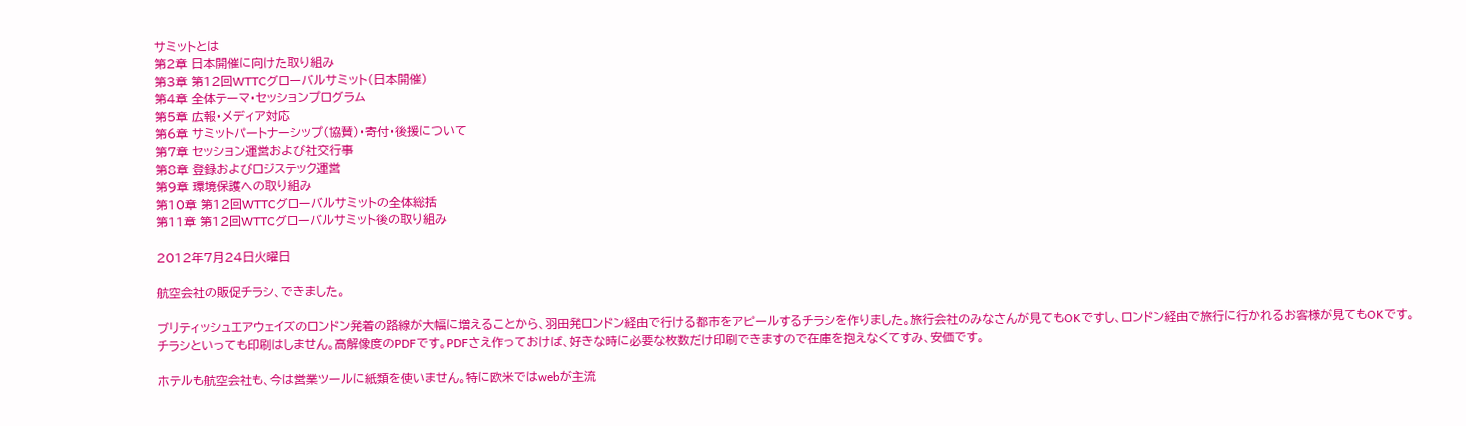サミットとは
第2章 日本開催に向けた取り組み
第3章 第12回WTTCグローバルサミット(日本開催)
第4章 全体テーマ・セッションプログラム
第5章 広報・メディア対応
第6章 サミットパートナーシップ(協賛)・寄付・後援について
第7章 セッション運営および社交行事
第8章 登録およびロジステック運営
第9章 環境保護への取り組み
第10章 第12回WTTCグローバルサミットの全体総括
第11章 第12回WTTCグローバルサミット後の取り組み

2012年7月24日火曜日

航空会社の販促チラシ、できました。

ブリティッシュエアウェイズのロンドン発着の路線が大幅に増えることから、羽田発ロンドン経由で行ける都市をアピールするチラシを作りました。旅行会社のみなさんが見てもOKですし、ロンドン経由で旅行に行かれるお客様が見てもOKです。
チラシといっても印刷はしません。高解像度のPDFです。PDFさえ作っておけば、好きな時に必要な枚数だけ印刷できますので在庫を抱えなくてすみ、安価です。

ホテルも航空会社も、今は営業ツールに紙類を使いません。特に欧米ではwebが主流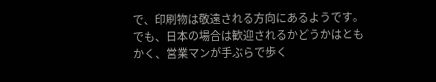で、印刷物は敬遠される方向にあるようです。
でも、日本の場合は歓迎されるかどうかはともかく、営業マンが手ぶらで歩く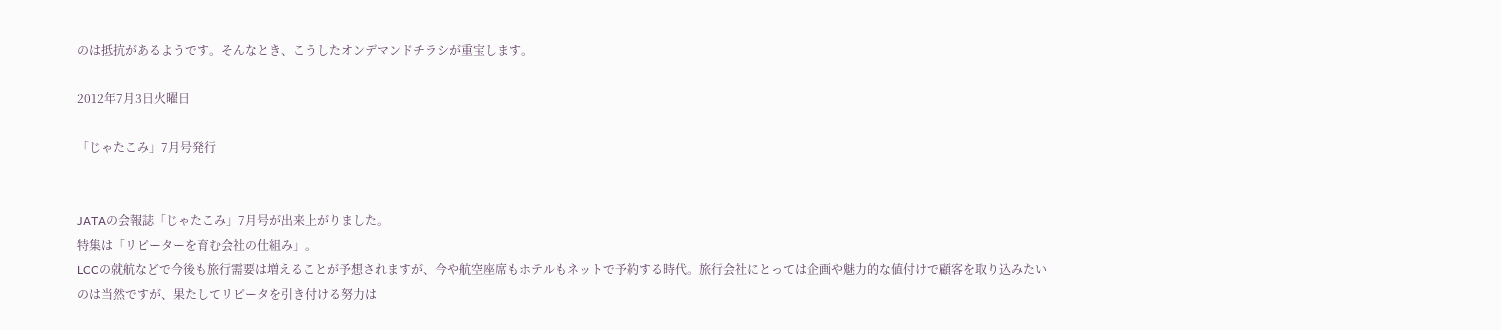のは抵抗があるようです。そんなとき、こうしたオンデマンドチラシが重宝します。

2012年7月3日火曜日

「じゃたこみ」7月号発行


JATAの会報誌「じゃたこみ」7月号が出来上がりました。
特集は「リピーターを育む会社の仕組み」。
LCCの就航などで今後も旅行需要は増えることが予想されますが、今や航空座席もホテルもネットで予約する時代。旅行会社にとっては企画や魅力的な値付けで顧客を取り込みたいのは当然ですが、果たしてリピータを引き付ける努力は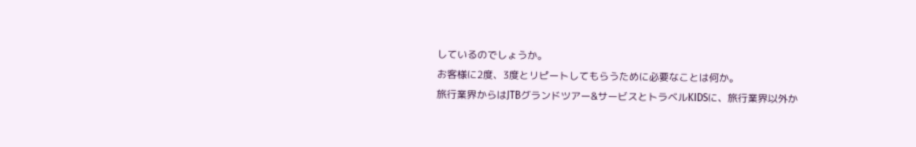しているのでしょうか。
お客様に2度、3度とリピートしてもらうために必要なことは何か。
旅行業界からはJTBグランドツアー&サービスとトラベルKIDSに、旅行業界以外か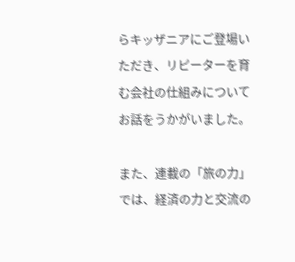らキッザニアにご登場いただき、リピーターを育む会社の仕組みについてお話をうかがいました。

また、連載の「旅の力」では、経済の力と交流の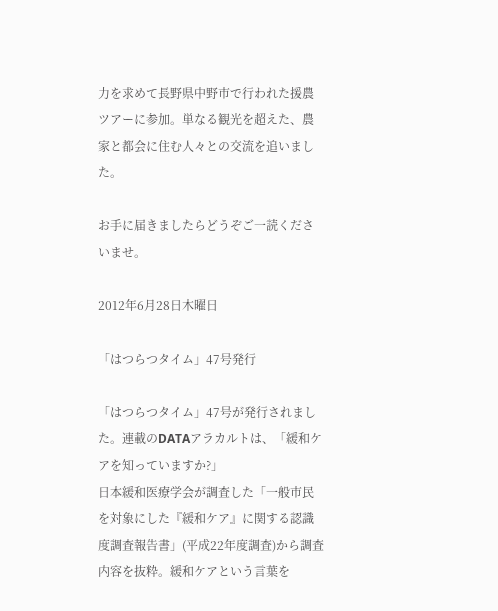力を求めて長野県中野市で行われた援農ツアーに参加。単なる観光を超えた、農家と都会に住む人々との交流を追いました。

お手に届きましたらどうぞご一読くださいませ。

2012年6月28日木曜日

「はつらつタイム」47号発行

「はつらつタイム」47号が発行されました。連載のDATAアラカルトは、「緩和ケアを知っていますか?」
日本緩和医療学会が調査した「一般市民を対象にした『緩和ケア』に関する認識度調査報告書」(平成22年度調査)から調査内容を抜粋。緩和ケアという言葉を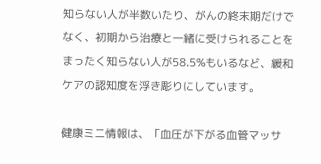知らない人が半数いたり、がんの終末期だけでなく、初期から治療と一緒に受けられることをまったく知らない人が58.5%もいるなど、緩和ケアの認知度を浮き彫りにしています。

健康ミニ情報は、「血圧が下がる血管マッサ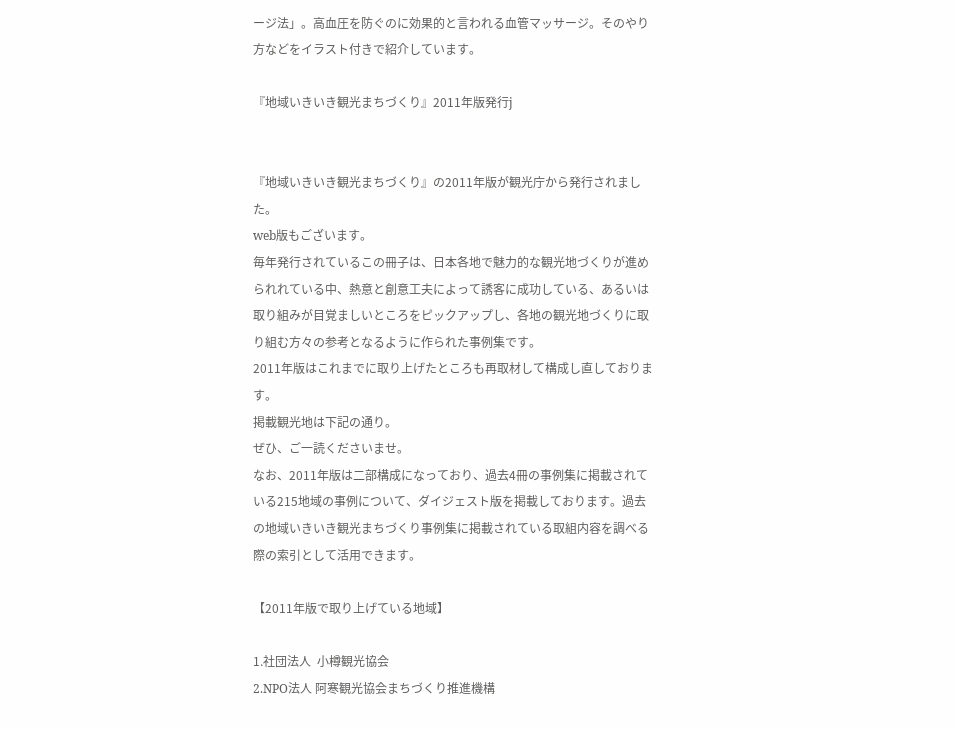ージ法」。高血圧を防ぐのに効果的と言われる血管マッサージ。そのやり方などをイラスト付きで紹介しています。

『地域いきいき観光まちづくり』2011年版発行j


『地域いきいき観光まちづくり』の2011年版が観光庁から発行されました。
web版もございます。
毎年発行されているこの冊子は、日本各地で魅力的な観光地づくりが進められれている中、熱意と創意工夫によって誘客に成功している、あるいは取り組みが目覚ましいところをピックアップし、各地の観光地づくりに取り組む方々の参考となるように作られた事例集です。
2011年版はこれまでに取り上げたところも再取材して構成し直しております。
掲載観光地は下記の通り。
ぜひ、ご一読くださいませ。
なお、2011年版は二部構成になっており、過去4冊の事例集に掲載されている215地域の事例について、ダイジェスト版を掲載しております。過去の地域いきいき観光まちづくり事例集に掲載されている取組内容を調べる際の索引として活用できます。

【2011年版で取り上げている地域】

1.社団法人  小樽観光協会
2.NPO法人 阿寒観光協会まちづくり推進機構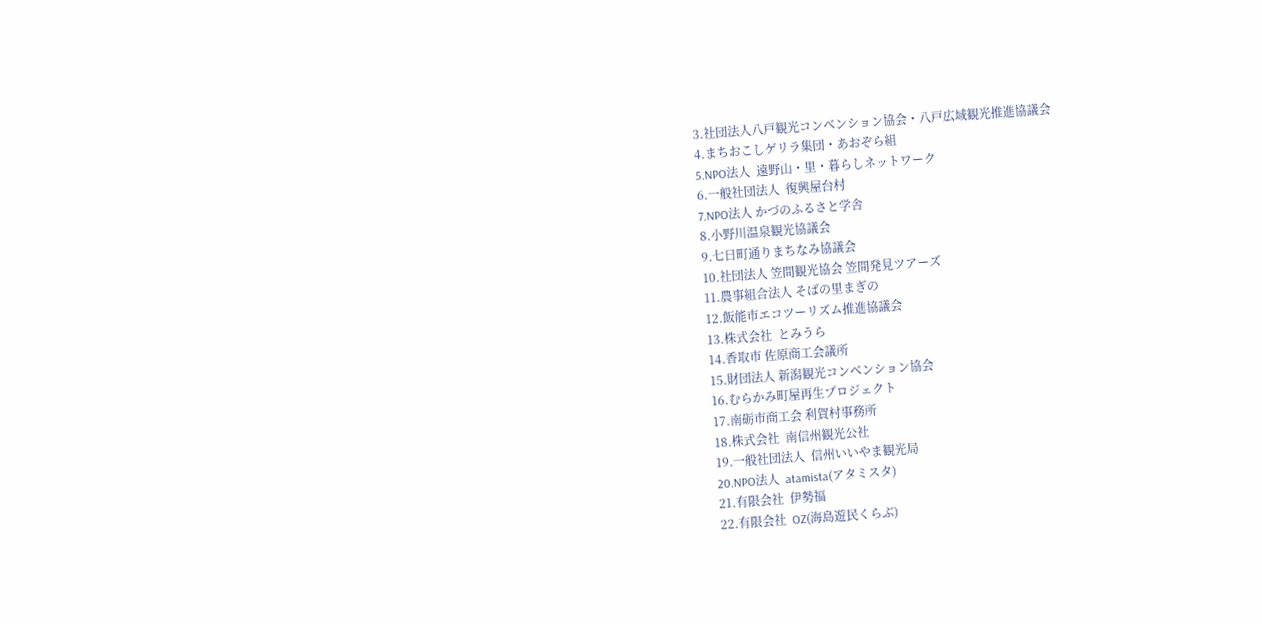3.社団法人八戸観光コンベンション協会・八戸広域観光推進協議会
4.まちおこしゲリラ集団・あおぞら組
5.NPO法人  遠野山・里・暮らしネットワーク
6.一般社団法人  復興屋台村
7.NPO法人 かづのふるさと学舎
8.小野川温泉観光協議会
9.七日町通りまちなみ協議会
10.社団法人 笠間観光協会 笠間発見ツアーズ
11.農事組合法人 そばの里まぎの
12.飯能市エコツーリズム推進協議会
13.株式会社  とみうら
14.香取市 佐原商工会議所
15.財団法人 新潟観光コンベンション協会
16.むらかみ町屋再生プロジェクト
17.南砺市商工会 利賀村事務所
18.株式会社  南信州観光公社
19.一般社団法人  信州いいやま観光局
20.NPO法人  atamista(アタミスタ)
21.有限会社  伊勢福
22.有限会社  OZ(海島遊民くらぶ)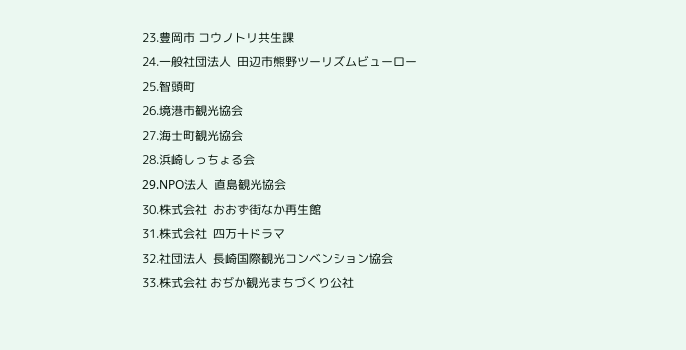23.豊岡市 コウノトリ共生課
24.一般社団法人  田辺市熊野ツーリズムビューロー
25.智頭町
26.境港市観光協会
27.海士町観光協会
28.浜崎しっちょる会
29.NPO法人  直島観光協会
30.株式会社  おおず街なか再生館
31.株式会社  四万十ドラマ
32.社団法人  長崎国際観光コンベンション協会
33.株式会社 おぢか観光まちづくり公社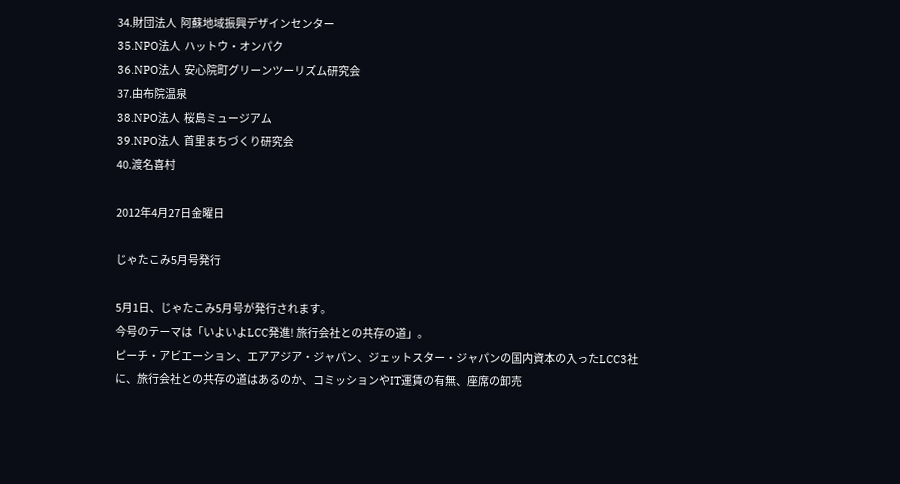34.財団法人  阿蘇地域振興デザインセンター
35.NPO法人  ハットウ・オンパク
36.NPO法人  安心院町グリーンツーリズム研究会
37.由布院温泉
38.NPO法人  桜島ミュージアム
39.NPO法人  首里まちづくり研究会
40.渡名喜村

2012年4月27日金曜日

じゃたこみ5月号発行

5月1日、じゃたこみ5月号が発行されます。
今号のテーマは「いよいよLCC発進! 旅行会社との共存の道」。
ピーチ・アビエーション、エアアジア・ジャパン、ジェットスター・ジャパンの国内資本の入ったLCC3社に、旅行会社との共存の道はあるのか、コミッションやIT運賃の有無、座席の卸売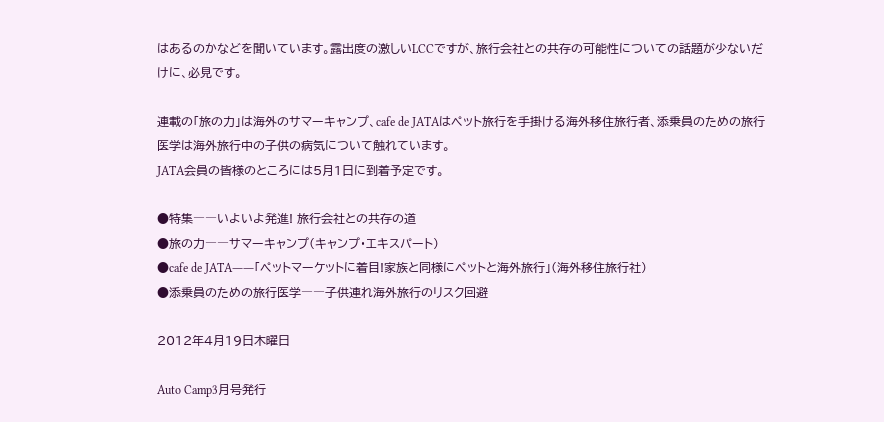はあるのかなどを聞いています。露出度の激しいLCCですが、旅行会社との共存の可能性についての話題が少ないだけに、必見です。

連載の「旅の力」は海外のサマーキャンプ、cafe de JATAはペット旅行を手掛ける海外移住旅行者、添乗員のための旅行医学は海外旅行中の子供の病気について触れています。
JATA会員の皆様のところには5月1日に到着予定です。

●特集――いよいよ発進! 旅行会社との共存の道
●旅の力――サマーキャンプ(キャンプ・エキスパート)
●cafe de JATA――「ペットマーケットに着目!家族と同様にペットと海外旅行」(海外移住旅行社)
●添乗員のための旅行医学――子供連れ海外旅行のリスク回避

2012年4月19日木曜日

Auto Camp3月号発行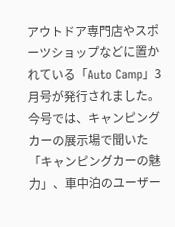アウトドア専門店やスポーツショップなどに置かれている「Auto Camp」3月号が発行されました。
今号では、キャンピングカーの展示場で聞いた「キャンピングカーの魅力」、車中泊のユーザー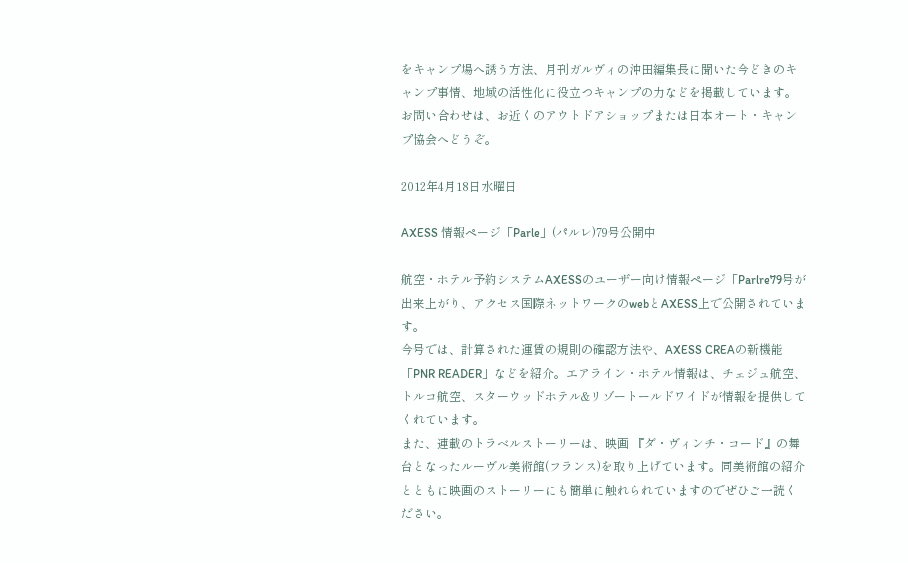をキャンプ場へ誘う方法、月刊ガルヴィの沖田編集長に聞いた今どきのキャンプ事情、地域の活性化に役立つキャンプの力などを掲載しています。
お問い合わせは、お近くのアウトドアショップまたは日本オート・キャンプ協会へどうぞ。

2012年4月18日水曜日

AXESS 情報ページ「Parle」(パルレ)79号公開中

航空・ホテル予約システムAXESSのユーザー向け情報ページ「Parlre79号が出来上がり、アクセス国際ネットワークのwebとAXESS上で公開されています。
今号では、計算された運賃の規則の確認方法や、AXESS CREAの新機能「PNR READER」などを紹介。エアライン・ホテル情報は、チェジュ航空、トルコ航空、スターウッドホテル&リゾートールドワイドが情報を提供してくれています。
また、連載のトラベルストーリーは、映画 『ダ・ヴィンチ・コード』の舞台となったルーヴル美術館(フランス)を取り上げています。同美術館の紹介とともに映画のストーリーにも簡単に触れられていますのでぜひご一読ください。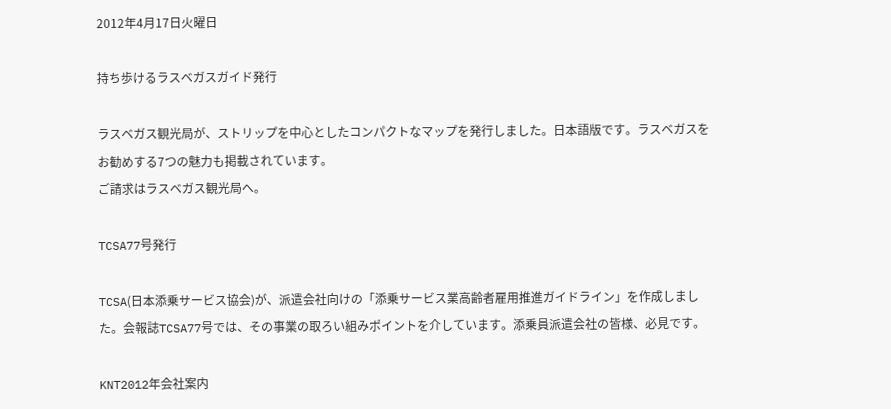2012年4月17日火曜日

持ち歩けるラスベガスガイド発行

ラスベガス観光局が、ストリップを中心としたコンパクトなマップを発行しました。日本語版です。ラスベガスをお勧めする7つの魅力も掲載されています。
ご請求はラスベガス観光局へ。

TCSA77号発行

TCSA(日本添乗サービス協会)が、派遣会社向けの「添乗サービス業高齢者雇用推進ガイドライン」を作成しました。会報誌TCSA77号では、その事業の取ろい組みポイントを介しています。添乗員派遣会社の皆様、必見です。

KNT2012年会社案内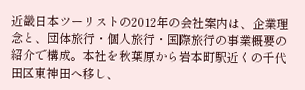近畿日本ツーリストの2012年の会社案内は、企業理念と、団体旅行・個人旅行・国際旅行の事業概要の紹介で構成。本社を秋葉原から岩本町駅近くの千代田区東神田へ移し、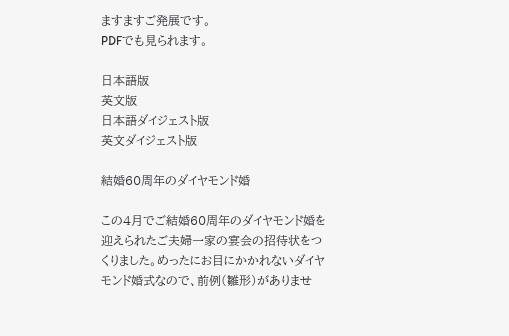ますますご発展です。
PDFでも見られます。

日本語版
英文版
日本語ダイジェスト版
英文ダイジェスト版

結婚60周年のダイヤモンド婚

この4月でご結婚60周年のダイヤモンド婚を迎えられたご夫婦一家の宴会の招待状をつくりました。めったにお目にかかれないダイヤモンド婚式なので、前例(雛形)がありませ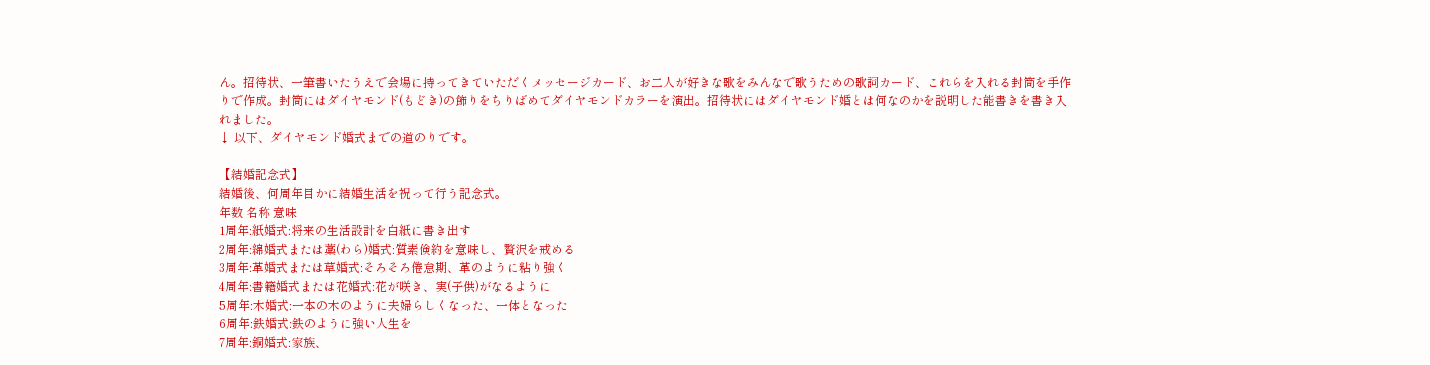ん。招待状、一筆書いたうえで会場に持ってきていただくメッセージカード、お二人が好きな歌をみんなで歌うための歌詞カード、これらを入れる封筒を手作りで作成。封筒にはダイヤモンド(もどき)の飾りをちりばめてダイヤモンドカラーを演出。招待状にはダイヤモンド婚とは何なのかを説明した能書きを書き入れました。
↓ 以下、ダイヤモンド婚式までの道のりです。

【結婚記念式】
結婚後、何周年目かに結婚生活を祝って行う記念式。
年数 名称 意味
1周年:紙婚式:将来の生活設計を白紙に書き出す
2周年:綿婚式または藁(わら)婚式:質素倹約を意味し、贅沢を戒める
3周年:革婚式または草婚式:そろそろ倦怠期、革のように粘り強く
4周年:書籍婚式または花婚式:花が咲き、実(子供)がなるように
5周年:木婚式:一本の木のように夫婦らしくなった、一体となった
6周年:鉄婚式:鉄のように強い人生を
7周年:銅婚式:家族、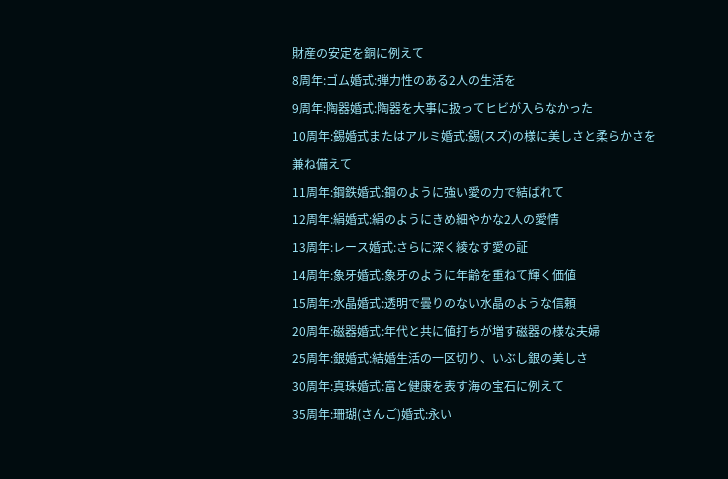財産の安定を銅に例えて
8周年:ゴム婚式:弾力性のある2人の生活を
9周年:陶器婚式:陶器を大事に扱ってヒビが入らなかった
10周年:錫婚式またはアルミ婚式:錫(スズ)の様に美しさと柔らかさを兼ね備えて
11周年:鋼鉄婚式:鋼のように強い愛の力で結ばれて
12周年:絹婚式:絹のようにきめ細やかな2人の愛情
13周年:レース婚式:さらに深く綾なす愛の証
14周年:象牙婚式:象牙のように年齢を重ねて輝く価値
15周年:水晶婚式:透明で曇りのない水晶のような信頼
20周年:磁器婚式:年代と共に値打ちが増す磁器の様な夫婦
25周年:銀婚式:結婚生活の一区切り、いぶし銀の美しさ
30周年:真珠婚式:富と健康を表す海の宝石に例えて
35周年:珊瑚(さんご)婚式:永い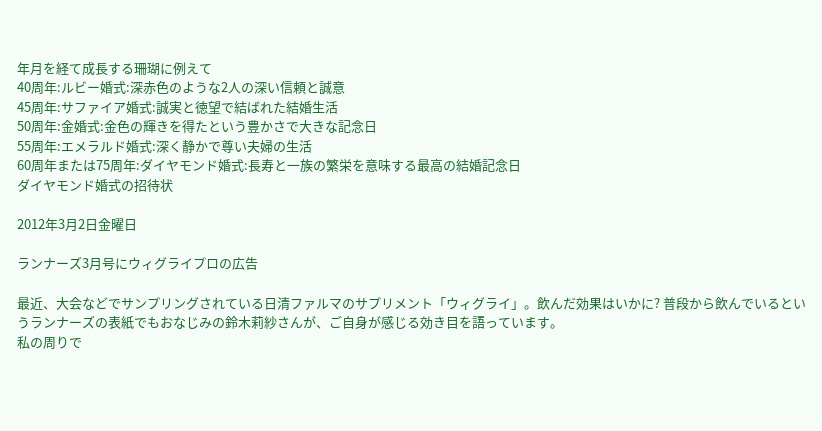年月を経て成長する珊瑚に例えて
40周年:ルビー婚式:深赤色のような2人の深い信頼と誠意
45周年:サファイア婚式:誠実と徳望で結ばれた結婚生活
50周年:金婚式:金色の輝きを得たという豊かさで大きな記念日
55周年:エメラルド婚式:深く静かで尊い夫婦の生活
60周年または75周年:ダイヤモンド婚式:長寿と一族の繁栄を意味する最高の結婚記念日
ダイヤモンド婚式の招待状

2012年3月2日金曜日

ランナーズ3月号にウィグライプロの広告

最近、大会などでサンプリングされている日清ファルマのサプリメント「ウィグライ」。飲んだ効果はいかに? 普段から飲んでいるというランナーズの表紙でもおなじみの鈴木莉紗さんが、ご自身が感じる効き目を語っています。
私の周りで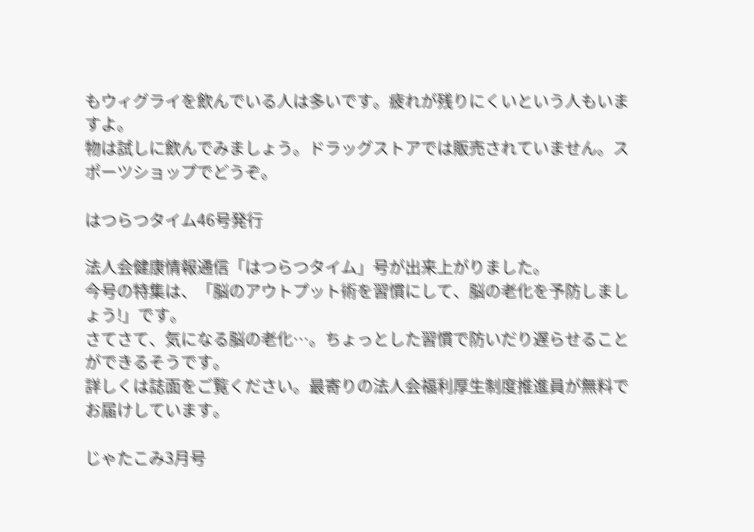もウィグライを飲んでいる人は多いです。疲れが残りにくいという人もいますよ。
物は試しに飲んでみましょう。ドラッグストアでは販売されていません。スポーツショップでどうぞ。

はつらつタイム46号発行

法人会健康情報通信「はつらつタイム」号が出来上がりました。
今号の特集は、「脳のアウトプット術を習慣にして、脳の老化を予防しましょう!」です。
さてさて、気になる脳の老化…。ちょっとした習慣で防いだり遅らせることができるそうです。
詳しくは誌面をご覧ください。最寄りの法人会福利厚生制度推進員が無料でお届けしています。

じゃたこみ3月号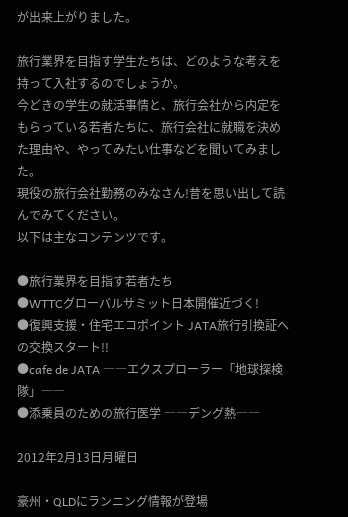が出来上がりました。

旅行業界を目指す学生たちは、どのような考えを持って入社するのでしょうか。
今どきの学生の就活事情と、旅行会社から内定をもらっている若者たちに、旅行会社に就職を決めた理由や、やってみたい仕事などを聞いてみました。
現役の旅行会社勤務のみなさん!昔を思い出して読んでみてください。
以下は主なコンテンツです。

●旅行業界を目指す若者たち
●WTTCグローバルサミット日本開催近づく!
●復興支援・住宅エコポイント JATA旅行引換証への交換スタート!!
●cafe de JATA ――エクスプローラー「地球探検隊」――
●添乗員のための旅行医学 ――デング熱――

2012年2月13日月曜日

豪州・QLDにランニング情報が登場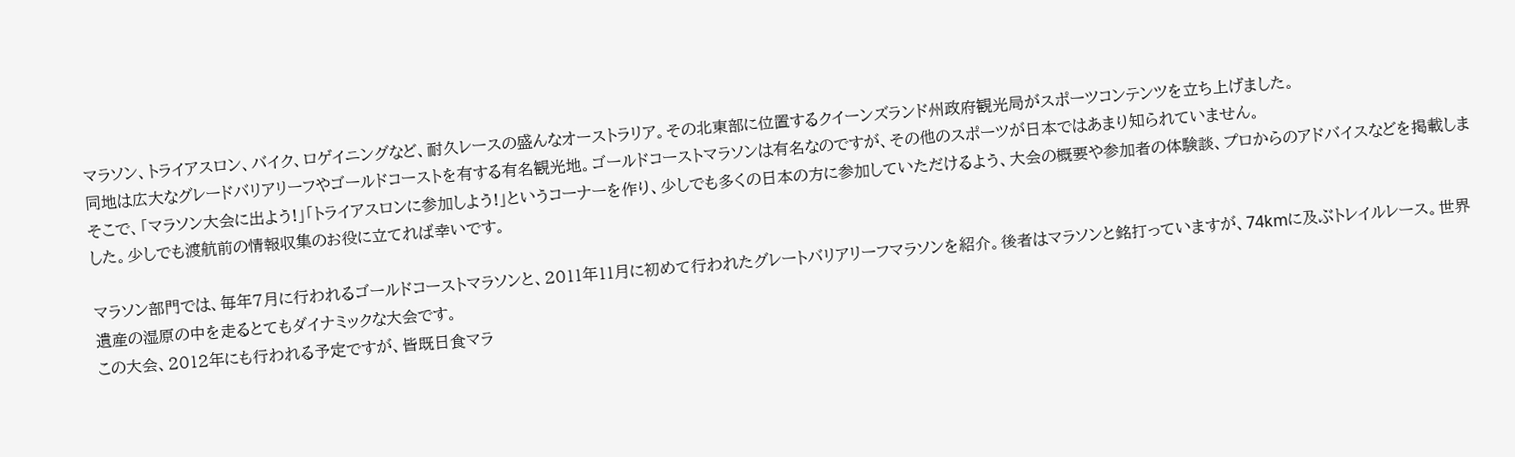マラソン、トライアスロン、バイク、ロゲイニングなど、耐久レースの盛んなオーストラリア。その北東部に位置するクイーンズランド州政府観光局がスポーツコンテンツを立ち上げました。
同地は広大なグレードバリアリーフやゴールドコーストを有する有名観光地。ゴールドコーストマラソンは有名なのですが、その他のスポーツが日本ではあまり知られていません。
そこで、「マラソン大会に出よう!」「トライアスロンに参加しよう!」というコーナーを作り、少しでも多くの日本の方に参加していただけるよう、大会の概要や参加者の体験談、プロからのアドバイスなどを掲載しました。少しでも渡航前の情報収集のお役に立てれば幸いです。

マラソン部門では、毎年7月に行われるゴールドコーストマラソンと、2011年11月に初めて行われたグレートバリアリーフマラソンを紹介。後者はマラソンと銘打っていますが、74kmに及ぶトレイルレース。世界遺産の湿原の中を走るとてもダイナミックな大会です。
この大会、2012年にも行われる予定ですが、皆既日食マラ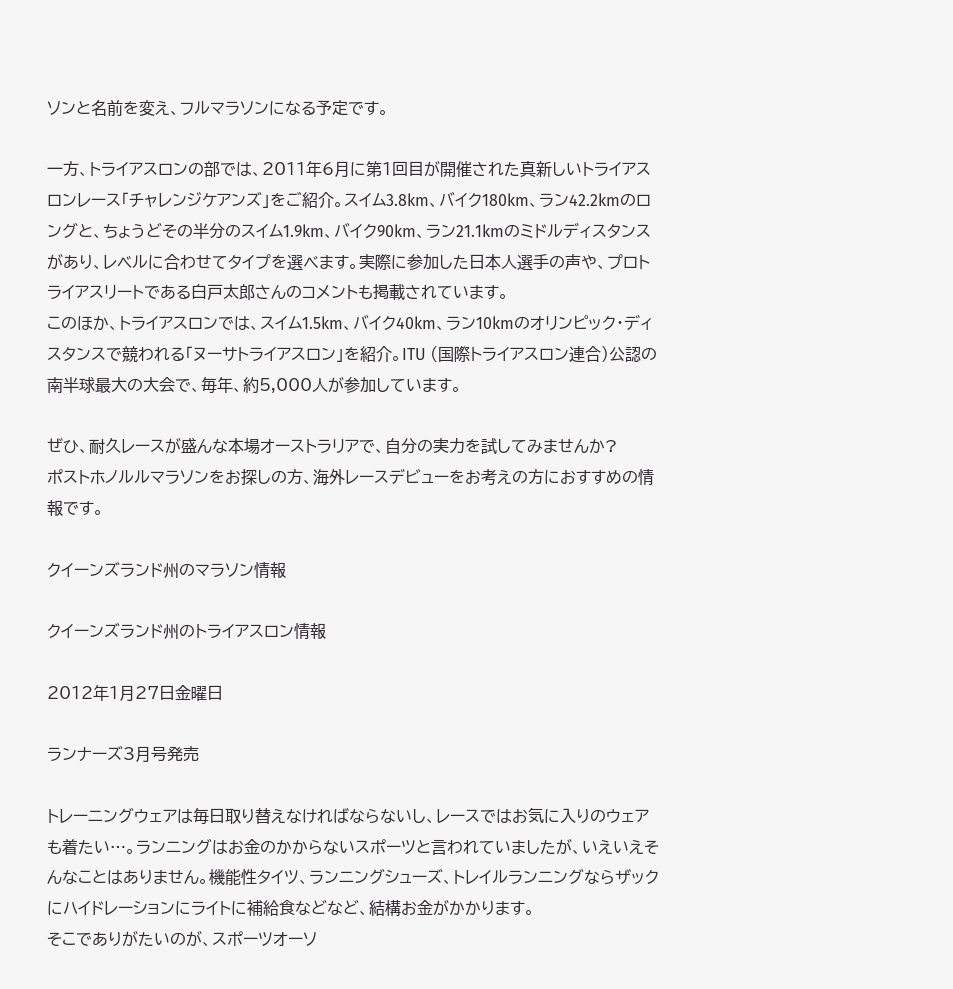ソンと名前を変え、フルマラソンになる予定です。

一方、トライアスロンの部では、2011年6月に第1回目が開催された真新しいトライアスロンレース「チャレンジケアンズ」をご紹介。スイム3.8km、バイク180km、ラン42.2kmのロングと、ちょうどその半分のスイム1.9km、バイク90km、ラン21.1kmのミドルディスタンスがあり、レベルに合わせてタイプを選べます。実際に参加した日本人選手の声や、プロトライアスリートである白戸太郎さんのコメントも掲載されています。
このほか、トライアスロンでは、スイム1.5km、バイク40km、ラン10kmのオリンピック・ディスタンスで競われる「ヌーサトライアスロン」を紹介。ITU (国際トライアスロン連合)公認の南半球最大の大会で、毎年、約5,000人が参加しています。

ぜひ、耐久レースが盛んな本場オーストラリアで、自分の実力を試してみませんか?
ポストホノルルマラソンをお探しの方、海外レースデビューをお考えの方におすすめの情報です。

クイーンズランド州のマラソン情報

クイーンズランド州のトライアスロン情報

2012年1月27日金曜日

ランナーズ3月号発売

トレーニングウェアは毎日取り替えなければならないし、レースではお気に入りのウェアも着たい…。ランニングはお金のかからないスポーツと言われていましたが、いえいえそんなことはありません。機能性タイツ、ランニングシューズ、トレイルランニングならザックにハイドレーションにライトに補給食などなど、結構お金がかかります。
そこでありがたいのが、スポーツオーソ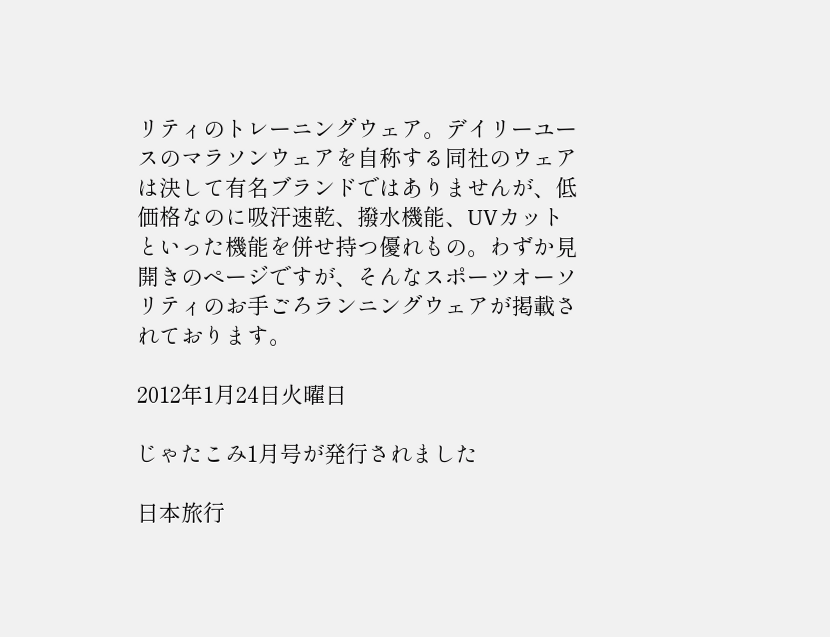リティのトレーニングウェア。デイリーユースのマラソンウェアを自称する同社のウェアは決して有名ブランドではありませんが、低価格なのに吸汗速乾、撥水機能、UVカットといった機能を併せ持つ優れもの。わずか見開きのページですが、そんなスポーツオーソリティのお手ごろランニングウェアが掲載されております。

2012年1月24日火曜日

じゃたこみ1月号が発行されました

日本旅行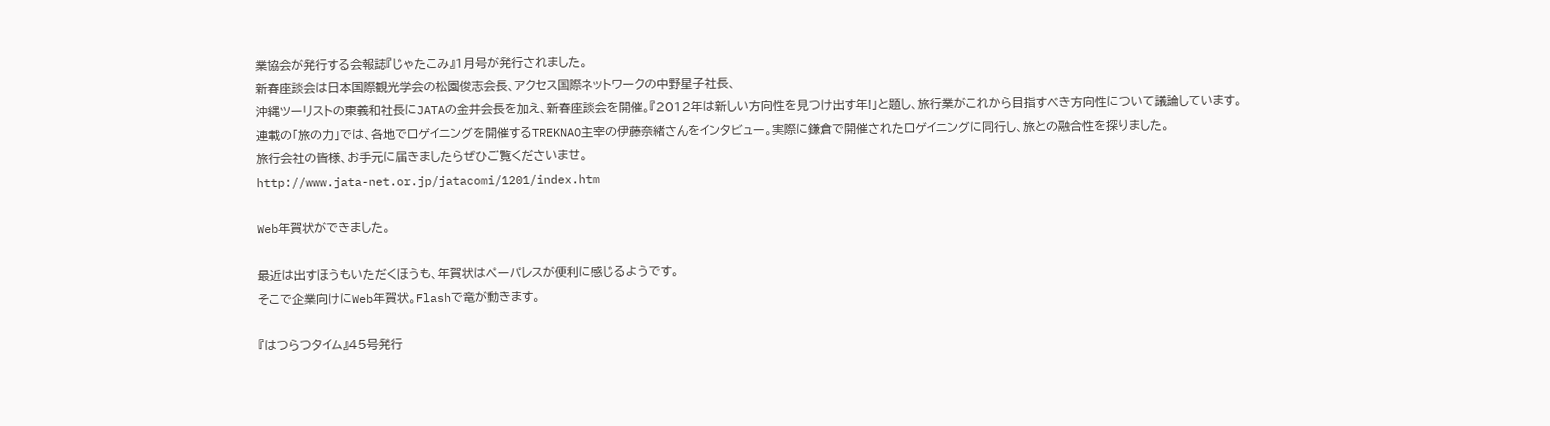業協会が発行する会報誌『じゃたこみ』1月号が発行されました。
新春座談会は日本国際観光学会の松園俊志会長、アクセス国際ネットワークの中野星子社長、
沖縄ツーリストの東義和社長にJATAの金井会長を加え、新春座談会を開催。『2012年は新しい方向性を見つけ出す年!」と題し、旅行業がこれから目指すべき方向性について議論しています。
連載の「旅の力」では、各地でロゲイニングを開催するTREKNAO主宰の伊藤奈緒さんをインタビュー。実際に鎌倉で開催されたロゲイニングに同行し、旅との融合性を探りました。
旅行会社の皆様、お手元に届きましたらぜひご覧くださいませ。
http://www.jata-net.or.jp/jatacomi/1201/index.htm

Web年賀状ができました。

最近は出すほうもいただくほうも、年賀状はペーパレスが便利に感じるようです。
そこで企業向けにWeb年賀状。Flashで竜が動きます。

『はつらつタイム』45号発行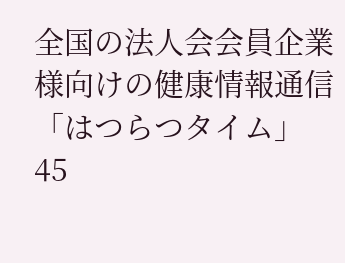全国の法人会会員企業様向けの健康情報通信「はつらつタイム」45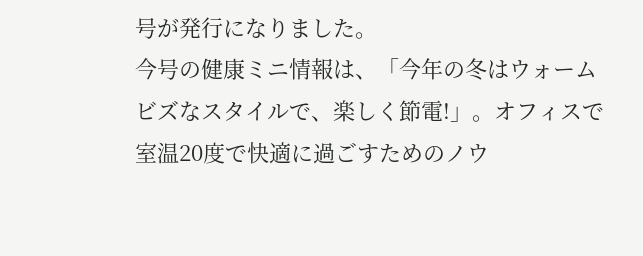号が発行になりました。
今号の健康ミニ情報は、「今年の冬はウォームビズなスタイルで、楽しく節電!」。オフィスで室温20度で快適に過ごすためのノウ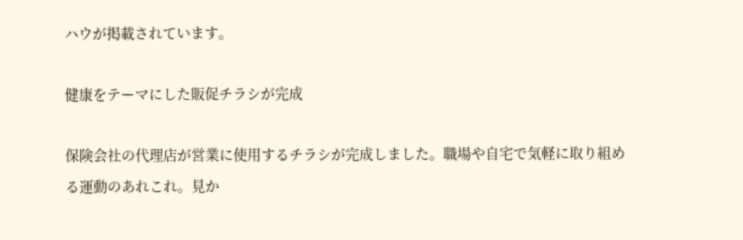ハウが掲載されています。

健康をテーマにした販促チラシが完成

保険会社の代理店が営業に使用するチラシが完成しました。職場や自宅で気軽に取り組める運動のあれこれ。見か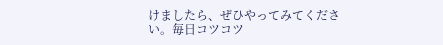けましたら、ぜひやってみてください。毎日コツコツ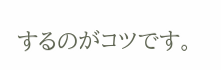するのがコツです。